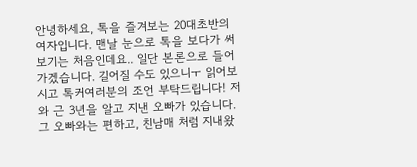안녕하세요, 톡을 즐겨보는 20대초반의 여자입니다. 맨날 눈으로 톡을 보다가 써보기는 처음인데요.. 일단 본론으로 들어가겠습니다. 길어질 수도 있으니ㅜ 읽어보시고 톡커여러분의 조언 부탁드립니다! 저와 근 3년을 알고 지낸 오빠가 있습니다. 그 오빠와는 편하고, 친남매 처럼 지내왔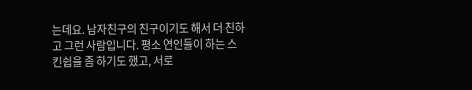는데요. 남자친구의 친구이기도 해서 더 친하고 그런 사람입니다. 평소 연인들이 하는 스킨쉽을 좀 하기도 했고, 서로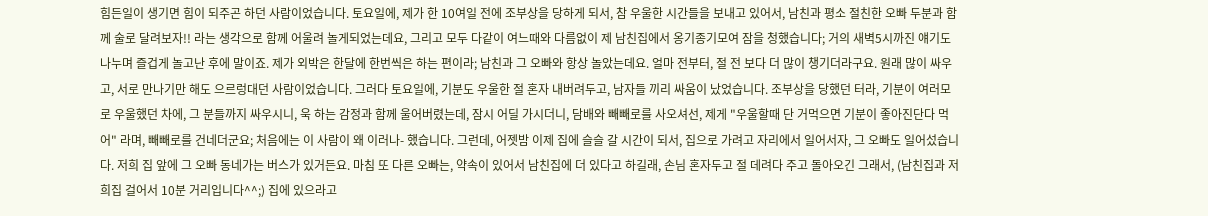힘든일이 생기면 힘이 되주곤 하던 사람이었습니다. 토요일에, 제가 한 10여일 전에 조부상을 당하게 되서, 참 우울한 시간들을 보내고 있어서, 남친과 평소 절친한 오빠 두분과 함께 술로 달려보자!! 라는 생각으로 함께 어울려 놀게되었는데요, 그리고 모두 다같이 여느때와 다름없이 제 남친집에서 옹기종기모여 잠을 청했습니다; 거의 새벽5시까진 얘기도 나누며 즐겁게 놀고난 후에 말이죠. 제가 외박은 한달에 한번씩은 하는 편이라; 남친과 그 오빠와 항상 놀았는데요. 얼마 전부터, 절 전 보다 더 많이 챙기더라구요. 원래 많이 싸우고, 서로 만나기만 해도 으르렁대던 사람이었습니다. 그러다 토요일에, 기분도 우울한 절 혼자 내버려두고, 남자들 끼리 싸움이 났었습니다. 조부상을 당했던 터라, 기분이 여러모로 우울했던 차에, 그 분들까지 싸우시니, 욱 하는 감정과 함께 울어버렸는데, 잠시 어딜 가시더니, 담배와 빼빼로를 사오셔선, 제게 "우울할때 단 거먹으면 기분이 좋아진단다 먹어" 라며, 빼빼로를 건네더군요; 처음에는 이 사람이 왜 이러나- 했습니다. 그런데, 어젯밤 이제 집에 슬슬 갈 시간이 되서, 집으로 가려고 자리에서 일어서자, 그 오빠도 일어섰습니다. 저희 집 앞에 그 오빠 동네가는 버스가 있거든요. 마침 또 다른 오빠는, 약속이 있어서 남친집에 더 있다고 하길래, 손님 혼자두고 절 데려다 주고 돌아오긴 그래서, (남친집과 저희집 걸어서 10분 거리입니다^^;) 집에 있으라고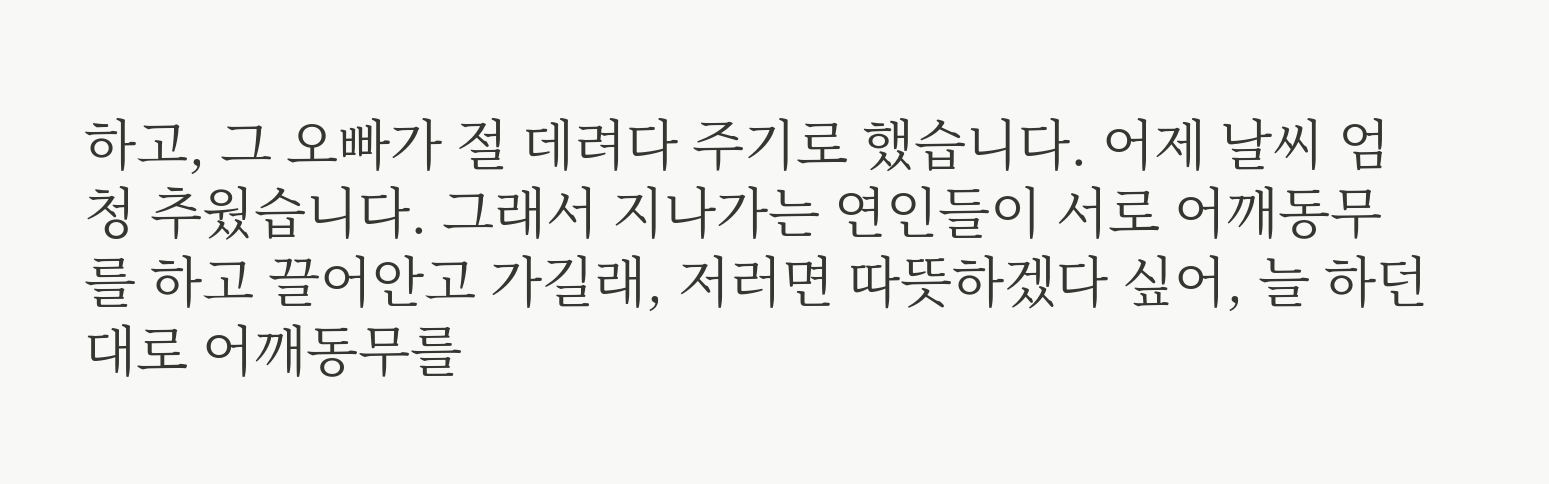하고, 그 오빠가 절 데려다 주기로 했습니다. 어제 날씨 엄청 추웠습니다. 그래서 지나가는 연인들이 서로 어깨동무를 하고 끌어안고 가길래, 저러면 따뜻하겠다 싶어, 늘 하던대로 어깨동무를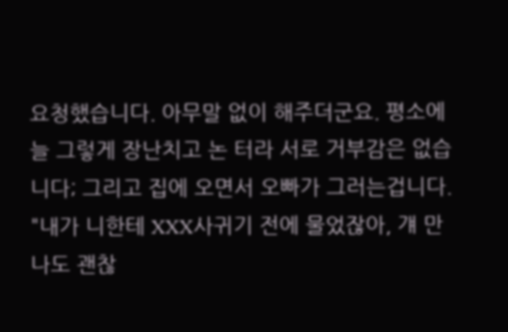요청했습니다. 아무말 없이 해주더군요. 평소에 늘 그렇게 장난치고 논 터라 서로 거부감은 없습니다; 그리고 집에 오면서 오빠가 그러는겁니다. "내가 니한테 XXX사귀기 전에 물었잖아, 걔 만나도 괜찮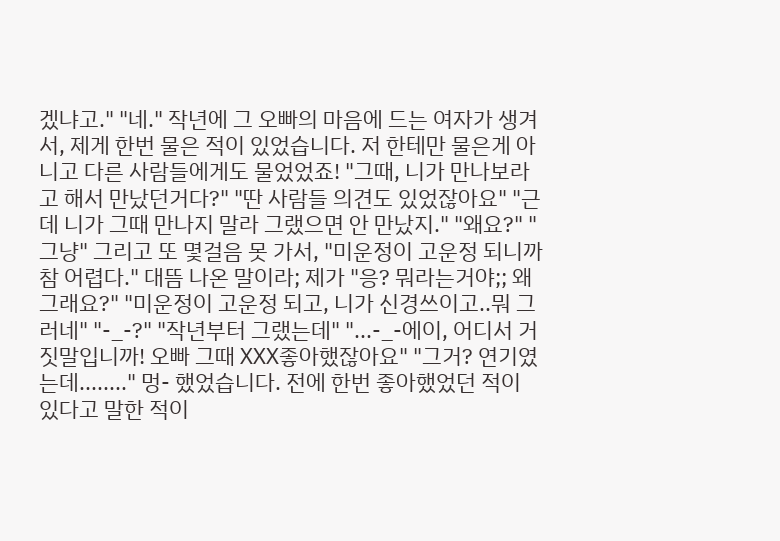겠냐고." "네." 작년에 그 오빠의 마음에 드는 여자가 생겨서, 제게 한번 물은 적이 있었습니다. 저 한테만 물은게 아니고 다른 사람들에게도 물었었죠! "그때, 니가 만나보라고 해서 만났던거다?" "딴 사람들 의견도 있었잖아요" "근데 니가 그때 만나지 말라 그랬으면 안 만났지." "왜요?" "그냥" 그리고 또 몇걸음 못 가서, "미운정이 고운정 되니까 참 어렵다." 대뜸 나온 말이라; 제가 "응? 뭐라는거야;; 왜 그래요?" "미운정이 고운정 되고, 니가 신경쓰이고..뭐 그러네" "-_-?" "작년부터 그랬는데" "...-_-에이, 어디서 거짓말입니까! 오빠 그때 XXX좋아했잖아요" "그거? 연기였는데........" 멍- 했었습니다. 전에 한번 좋아했었던 적이 있다고 말한 적이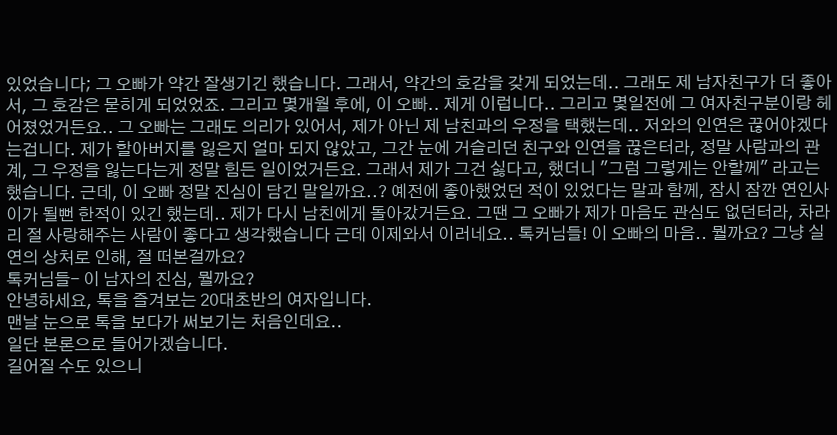있었습니다; 그 오빠가 약간 잘생기긴 했습니다. 그래서, 약간의 호감을 갖게 되었는데.. 그래도 제 남자친구가 더 좋아서, 그 호감은 묻히게 되었었죠. 그리고 몇개월 후에, 이 오빠.. 제게 이럽니다.. 그리고 몇일전에 그 여자친구분이랑 헤어졌었거든요.. 그 오빠는 그래도 의리가 있어서, 제가 아닌 제 남친과의 우정을 택했는데.. 저와의 인연은 끊어야겠다는겁니다. 제가 할아버지를 잃은지 얼마 되지 않았고, 그간 눈에 거슬리던 친구와 인연을 끊은터라, 정말 사람과의 관계, 그 우정을 잃는다는게 정말 힘든 일이었거든요. 그래서 제가 그건 싫다고, 했더니 "그럼 그렇게는 안할께" 라고는 했습니다. 근데, 이 오빠 정말 진심이 담긴 말일까요..? 예전에 좋아했었던 적이 있었다는 말과 함께, 잠시 잠깐 연인사이가 될뻔 한적이 있긴 했는데.. 제가 다시 남친에게 돌아갔거든요. 그땐 그 오빠가 제가 마음도 관심도 없던터라, 차라리 절 사랑해주는 사람이 좋다고 생각했습니다 근데 이제와서 이러네요.. 톡커님들! 이 오빠의 마음.. 뭘까요? 그냥 실연의 상처로 인해, 절 떠본걸까요?
톡커님들- 이 남자의 진심, 뭘까요?
안녕하세요, 톡을 즐겨보는 20대초반의 여자입니다.
맨날 눈으로 톡을 보다가 써보기는 처음인데요..
일단 본론으로 들어가겠습니다.
길어질 수도 있으니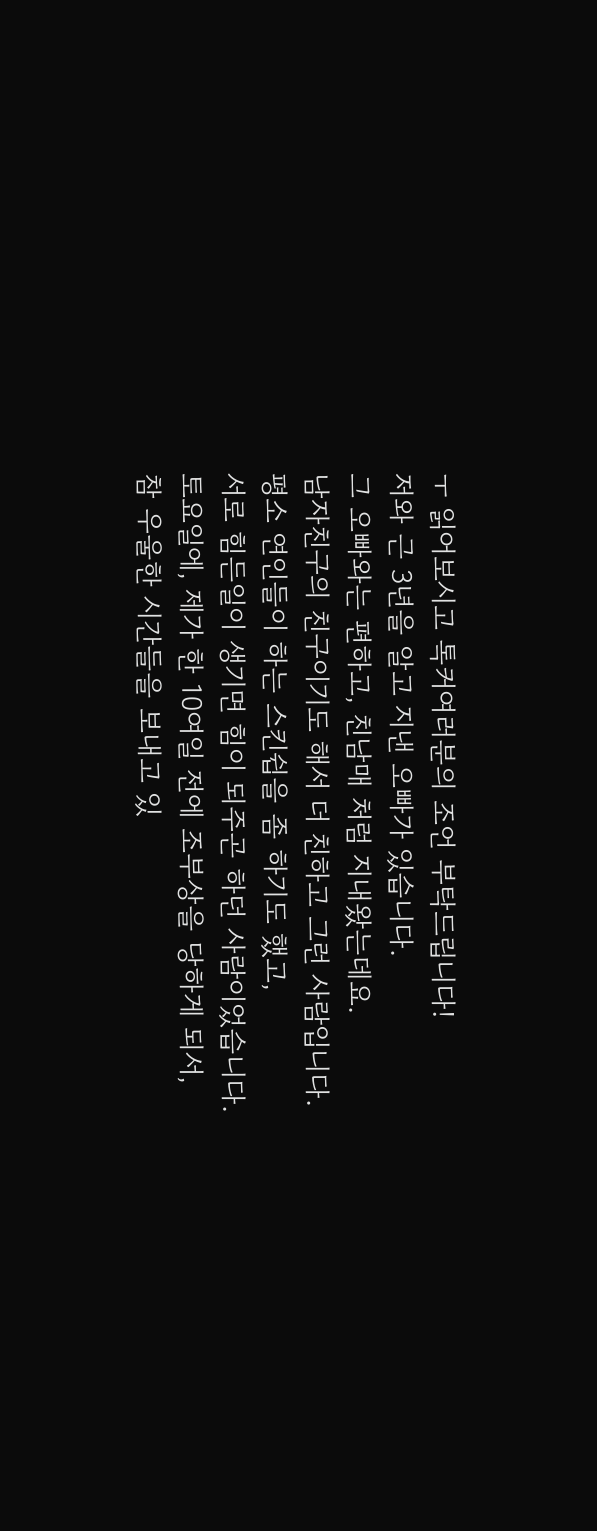ㅜ 읽어보시고 톡커여러분의 조언 부탁드립니다!
저와 근 3년을 알고 지낸 오빠가 있습니다.
그 오빠와는 편하고, 친남매 처럼 지내왔는데요.
남자친구의 친구이기도 해서 더 친하고 그런 사람입니다.
평소 연인들이 하는 스킨쉽을 좀 하기도 했고,
서로 힘든일이 생기면 힘이 되주곤 하던 사람이었습니다.
토요일에, 제가 한 10여일 전에 조부상을 당하게 되서,
참 우울한 시간들을 보내고 있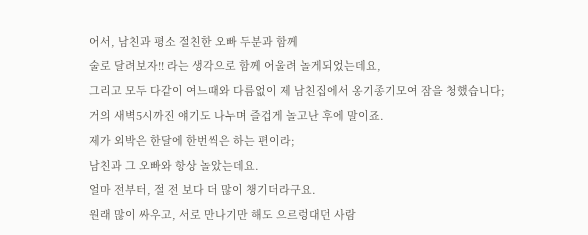어서, 남친과 평소 절친한 오빠 두분과 함께
술로 달려보자!! 라는 생각으로 함께 어울려 놀게되었는데요,
그리고 모두 다같이 여느때와 다름없이 제 남친집에서 옹기종기모여 잠을 청했습니다;
거의 새벽5시까진 얘기도 나누며 즐겁게 놀고난 후에 말이죠.
제가 외박은 한달에 한번씩은 하는 편이라;
남친과 그 오빠와 항상 놀았는데요.
얼마 전부터, 절 전 보다 더 많이 챙기더라구요.
원래 많이 싸우고, 서로 만나기만 해도 으르렁대던 사람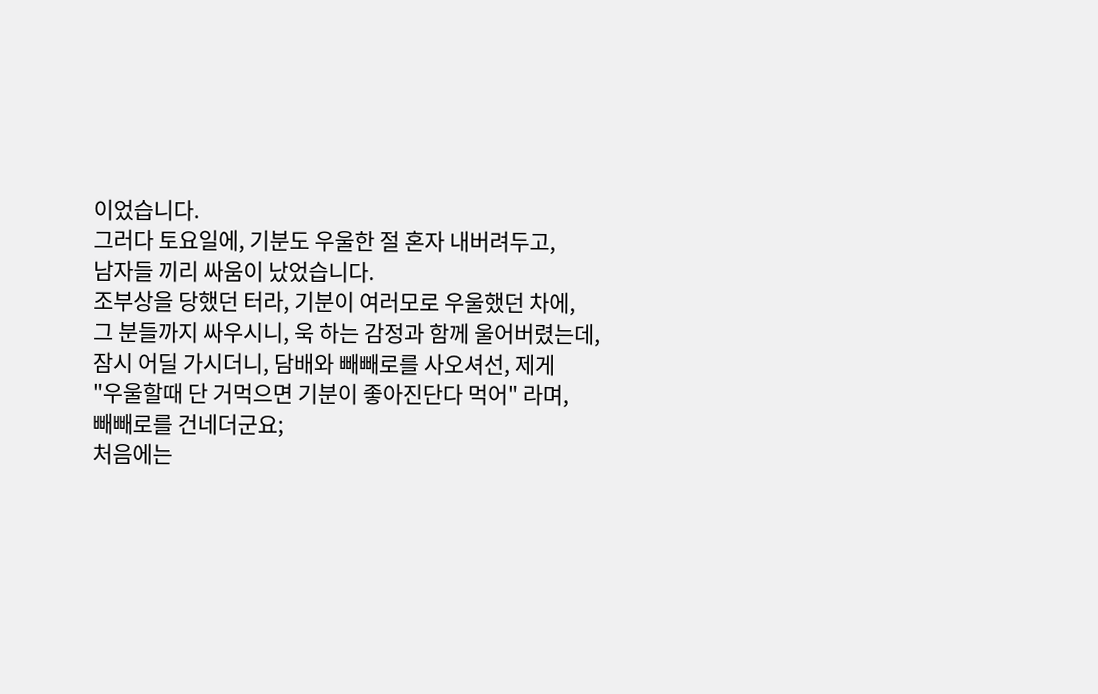이었습니다.
그러다 토요일에, 기분도 우울한 절 혼자 내버려두고,
남자들 끼리 싸움이 났었습니다.
조부상을 당했던 터라, 기분이 여러모로 우울했던 차에,
그 분들까지 싸우시니, 욱 하는 감정과 함께 울어버렸는데,
잠시 어딜 가시더니, 담배와 빼빼로를 사오셔선, 제게
"우울할때 단 거먹으면 기분이 좋아진단다 먹어" 라며,
빼빼로를 건네더군요;
처음에는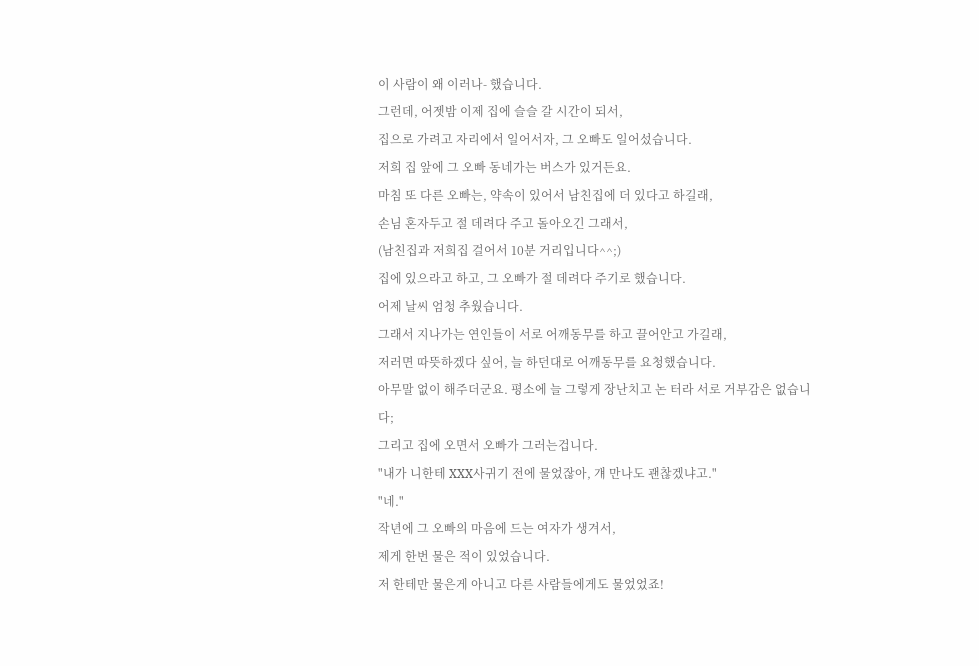이 사람이 왜 이러나- 했습니다.
그런데, 어젯밤 이제 집에 슬슬 갈 시간이 되서,
집으로 가려고 자리에서 일어서자, 그 오빠도 일어섰습니다.
저희 집 앞에 그 오빠 동네가는 버스가 있거든요.
마침 또 다른 오빠는, 약속이 있어서 남친집에 더 있다고 하길래,
손님 혼자두고 절 데려다 주고 돌아오긴 그래서,
(남친집과 저희집 걸어서 10분 거리입니다^^;)
집에 있으라고 하고, 그 오빠가 절 데려다 주기로 했습니다.
어제 날씨 엄청 추웠습니다.
그래서 지나가는 연인들이 서로 어깨동무를 하고 끌어안고 가길래,
저러면 따뜻하겠다 싶어, 늘 하던대로 어깨동무를 요청했습니다.
아무말 없이 해주더군요. 평소에 늘 그렇게 장난치고 논 터라 서로 거부감은 없습니다;
그리고 집에 오면서 오빠가 그러는겁니다.
"내가 니한테 XXX사귀기 전에 물었잖아, 걔 만나도 괜찮겠냐고."
"네."
작년에 그 오빠의 마음에 드는 여자가 생겨서,
제게 한번 물은 적이 있었습니다.
저 한테만 물은게 아니고 다른 사람들에게도 물었었죠!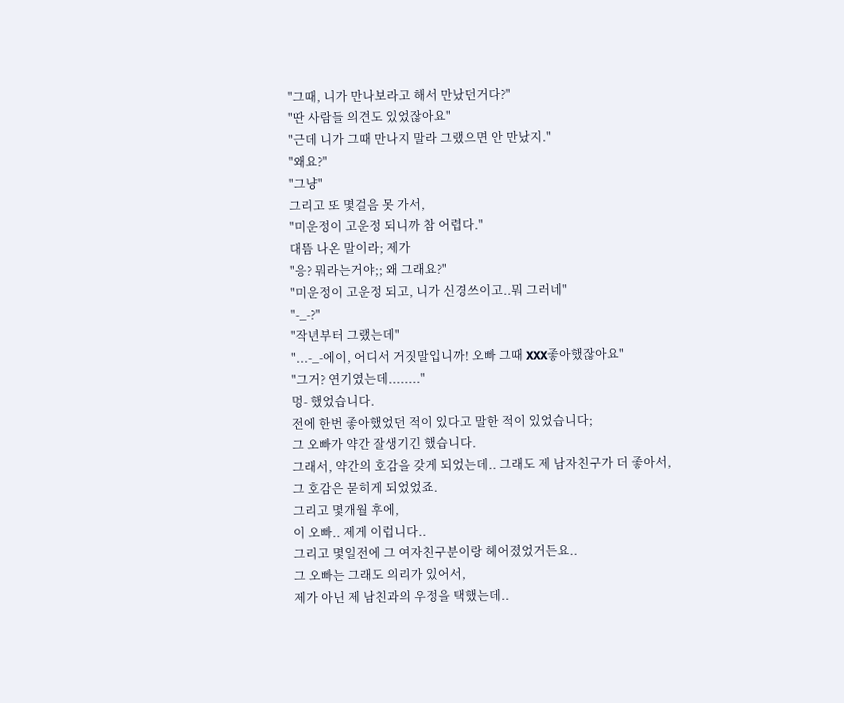"그때, 니가 만나보라고 해서 만났던거다?"
"딴 사람들 의견도 있었잖아요"
"근데 니가 그때 만나지 말라 그랬으면 안 만났지."
"왜요?"
"그냥"
그리고 또 몇걸음 못 가서,
"미운정이 고운정 되니까 참 어렵다."
대뜸 나온 말이라; 제가
"응? 뭐라는거야;; 왜 그래요?"
"미운정이 고운정 되고, 니가 신경쓰이고..뭐 그러네"
"-_-?"
"작년부터 그랬는데"
"...-_-에이, 어디서 거짓말입니까! 오빠 그때 XXX좋아했잖아요"
"그거? 연기였는데........"
멍- 했었습니다.
전에 한번 좋아했었던 적이 있다고 말한 적이 있었습니다;
그 오빠가 약간 잘생기긴 했습니다.
그래서, 약간의 호감을 갖게 되었는데.. 그래도 제 남자친구가 더 좋아서,
그 호감은 묻히게 되었었죠.
그리고 몇개월 후에,
이 오빠.. 제게 이럽니다..
그리고 몇일전에 그 여자친구분이랑 헤어졌었거든요..
그 오빠는 그래도 의리가 있어서,
제가 아닌 제 남친과의 우정을 택했는데..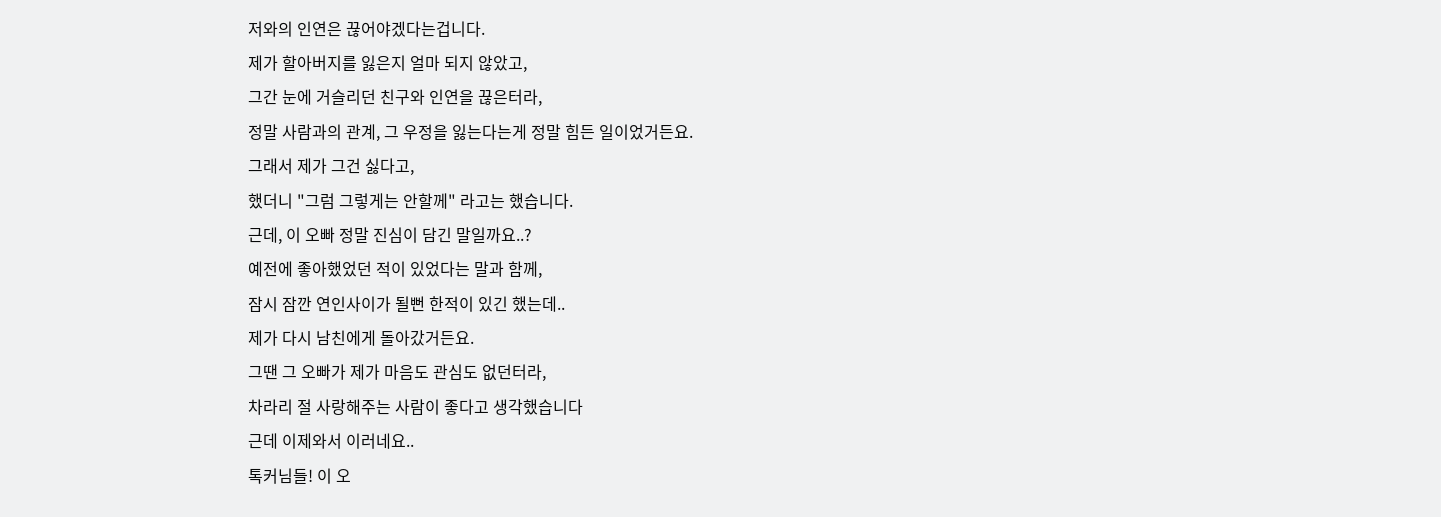저와의 인연은 끊어야겠다는겁니다.
제가 할아버지를 잃은지 얼마 되지 않았고,
그간 눈에 거슬리던 친구와 인연을 끊은터라,
정말 사람과의 관계, 그 우정을 잃는다는게 정말 힘든 일이었거든요.
그래서 제가 그건 싫다고,
했더니 "그럼 그렇게는 안할께" 라고는 했습니다.
근데, 이 오빠 정말 진심이 담긴 말일까요..?
예전에 좋아했었던 적이 있었다는 말과 함께,
잠시 잠깐 연인사이가 될뻔 한적이 있긴 했는데..
제가 다시 남친에게 돌아갔거든요.
그땐 그 오빠가 제가 마음도 관심도 없던터라,
차라리 절 사랑해주는 사람이 좋다고 생각했습니다
근데 이제와서 이러네요..
톡커님들! 이 오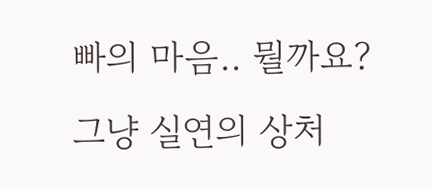빠의 마음.. 뭘까요?
그냥 실연의 상처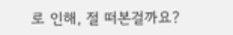로 인해, 절 떠본걸까요?